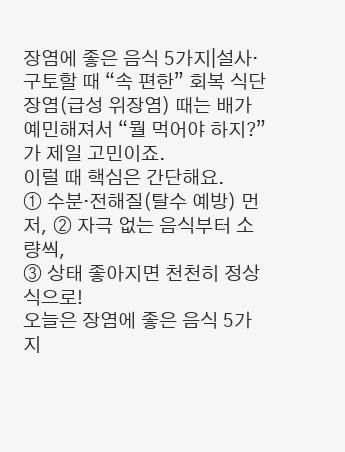장염에 좋은 음식 5가지|설사·구토할 때 “속 편한” 회복 식단
장염(급성 위장염) 때는 배가 예민해져서 “뭘 먹어야 하지?”가 제일 고민이죠.
이럴 때 핵심은 간단해요.
① 수분·전해질(탈수 예방) 먼저, ② 자극 없는 음식부터 소량씩,
③ 상태 좋아지면 천천히 정상식으로!
오늘은 장염에 좋은 음식 5가지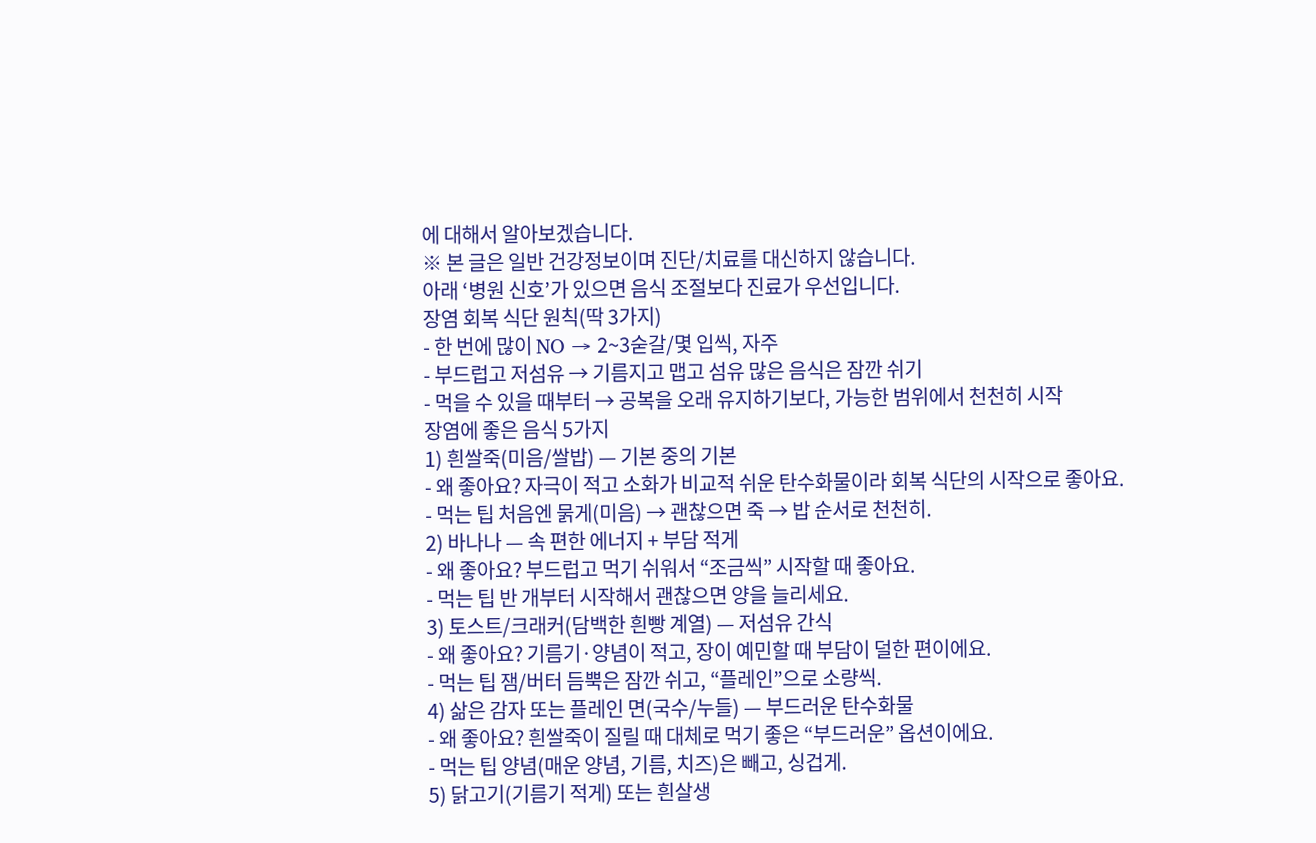에 대해서 알아보겠습니다.
※ 본 글은 일반 건강정보이며 진단/치료를 대신하지 않습니다.
아래 ‘병원 신호’가 있으면 음식 조절보다 진료가 우선입니다.
장염 회복 식단 원칙(딱 3가지)
- 한 번에 많이 NO → 2~3숟갈/몇 입씩, 자주
- 부드럽고 저섬유 → 기름지고 맵고 섬유 많은 음식은 잠깐 쉬기
- 먹을 수 있을 때부터 → 공복을 오래 유지하기보다, 가능한 범위에서 천천히 시작
장염에 좋은 음식 5가지
1) 흰쌀죽(미음/쌀밥) — 기본 중의 기본
- 왜 좋아요? 자극이 적고 소화가 비교적 쉬운 탄수화물이라 회복 식단의 시작으로 좋아요.
- 먹는 팁 처음엔 묽게(미음) → 괜찮으면 죽 → 밥 순서로 천천히.
2) 바나나 — 속 편한 에너지 + 부담 적게
- 왜 좋아요? 부드럽고 먹기 쉬워서 “조금씩” 시작할 때 좋아요.
- 먹는 팁 반 개부터 시작해서 괜찮으면 양을 늘리세요.
3) 토스트/크래커(담백한 흰빵 계열) — 저섬유 간식
- 왜 좋아요? 기름기·양념이 적고, 장이 예민할 때 부담이 덜한 편이에요.
- 먹는 팁 잼/버터 듬뿍은 잠깐 쉬고, “플레인”으로 소량씩.
4) 삶은 감자 또는 플레인 면(국수/누들) — 부드러운 탄수화물
- 왜 좋아요? 흰쌀죽이 질릴 때 대체로 먹기 좋은 “부드러운” 옵션이에요.
- 먹는 팁 양념(매운 양념, 기름, 치즈)은 빼고, 싱겁게.
5) 닭고기(기름기 적게) 또는 흰살생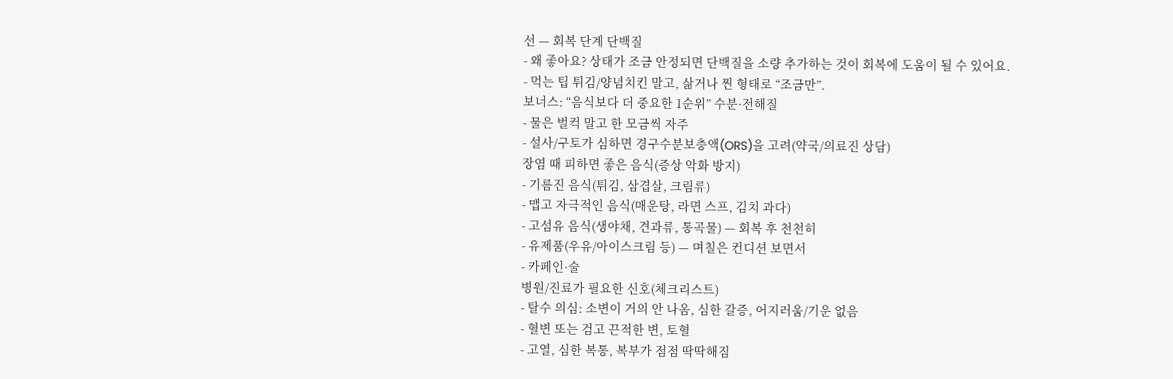선 — 회복 단계 단백질
- 왜 좋아요? 상태가 조금 안정되면 단백질을 소량 추가하는 것이 회복에 도움이 될 수 있어요.
- 먹는 팁 튀김/양념치킨 말고, 삶거나 찐 형태로 “조금만”.
보너스: “음식보다 더 중요한 1순위” 수분·전해질
- 물은 벌컥 말고 한 모금씩 자주
- 설사/구토가 심하면 경구수분보충액(ORS)을 고려(약국/의료진 상담)
장염 때 피하면 좋은 음식(증상 악화 방지)
- 기름진 음식(튀김, 삼겹살, 크림류)
- 맵고 자극적인 음식(매운탕, 라면 스프, 김치 과다)
- 고섬유 음식(생야채, 견과류, 통곡물) — 회복 후 천천히
- 유제품(우유/아이스크림 등) — 며칠은 컨디션 보면서
- 카페인·술
병원/진료가 필요한 신호(체크리스트)
- 탈수 의심: 소변이 거의 안 나옴, 심한 갈증, 어지러움/기운 없음
- 혈변 또는 검고 끈적한 변, 토혈
- 고열, 심한 복통, 복부가 점점 딱딱해짐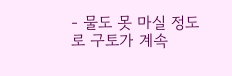- 물도 못 마실 정도로 구토가 계속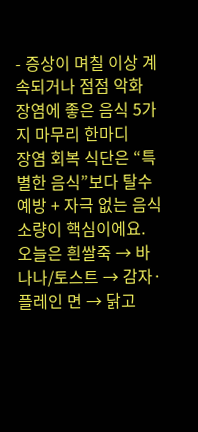- 증상이 며칠 이상 계속되거나 점점 악화
장염에 좋은 음식 5가지 마무리 한마디
장염 회복 식단은 “특별한 음식”보다 탈수 예방 + 자극 없는 음식 소량이 핵심이에요.
오늘은 흰쌀죽 → 바나나/토스트 → 감자·플레인 면 → 닭고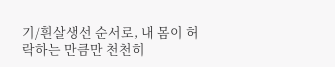기/흰살생선 순서로, 내 몸이 허락하는 만큼만 천천히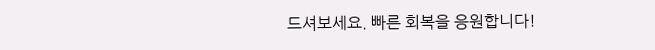드셔보세요. 빠른 회복을 응원합니다!